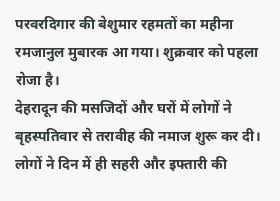परवरदिगार की बेशुमार रहमतों का महीना रमजानुल मुबारक आ गया। शुक्रवार को पहला रोजा है।
देहरादून की मसजिदों और घरों में लोगों ने बृहस्पतिवार से तरावीह की नमाज शुरू कर दी। लोगों ने दिन में ही सहरी और इफ्तारी की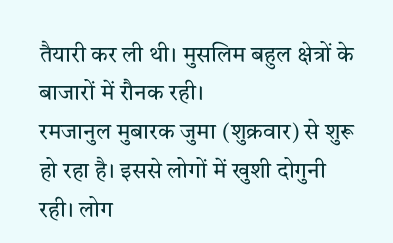तैयारी कर ली थी। मुसलिम बहुल क्षेत्रों के बाजारों में रौनक रही।
रमजानुल मुबारक जुमा (शुक्रवार) से शुरू हो रहा है। इससे लोगों में खुशी दोगुनी रही। लोग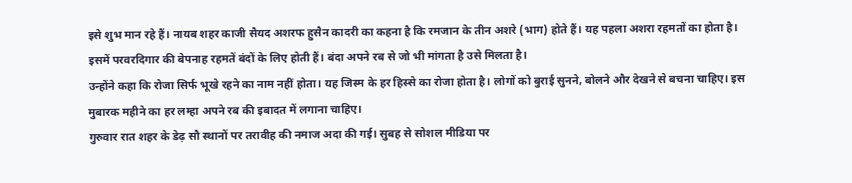इसे शुभ मान रहे हैं। नायब शहर काजी सैयद अशरफ हुसैन कादरी का कहना है कि रमजान के तीन अशरे (भाग) होते हैं। यह पहला अशरा रहमतों का होता है। इसमें परवरदिगार की बेपनाह रहमतें बंदों के लिए होती हैं। बंदा अपने रब से जो भी मांगता है उसे मिलता है।
उन्होंने कहा कि रोजा सिर्फ भूखे रहने का नाम नहीं होता। यह जिस्म के हर हिस्से का रोजा होता है। लोगों को बुराई सुनने, बोलने और देखने से बचना चाहिए। इस मुबारक महीने का हर लम्हा अपने रब की इबादत में लगाना चाहिए।
गुरुवार रात शहर के डेढ़ सौ स्थानों पर तरावीह की नमाज अदा की गई। सुबह से सोशल मीडिया पर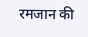रमजान की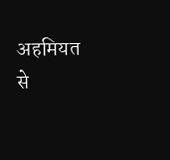अहमियत से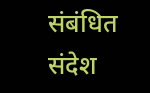संबंधित संदेश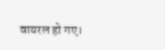वायरल हो गए।